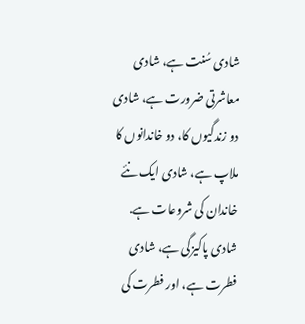شادی سُنت ہے، شادی معاشرتی ضرورت ہے، شادی دو زندگیوں کا، دو خاندانوں کا ملاپ ہے، شادی ایک نئے خاندان کی شروعات ہے. شادی پاکیزگی ہے، شادی فطرت ہے، اور فطرت کی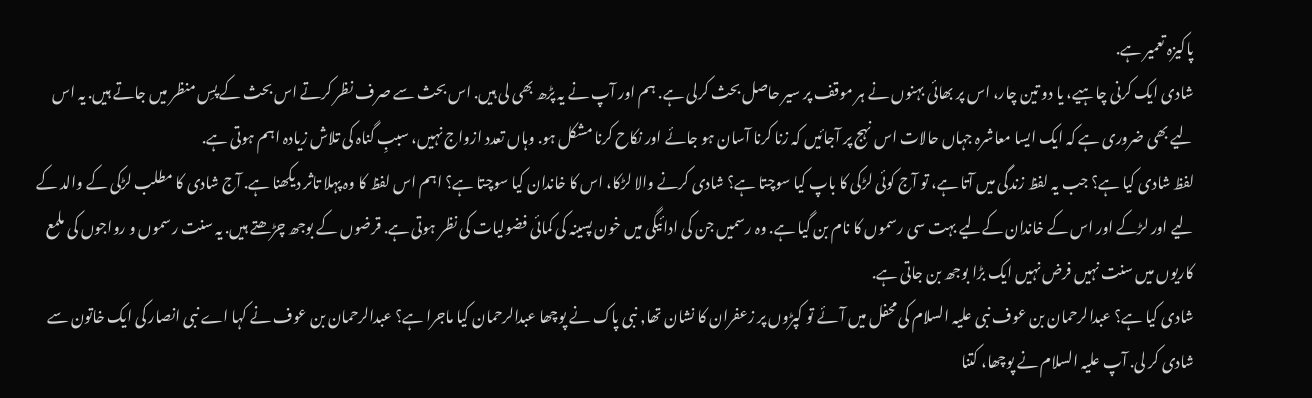پاکیزہ تعمیر ہے.
شادی ایک کرنی چاہیے، یا دو تین چار، اس پر بھائی بہنوں نے ہر موقف پر سیر حاصل بحث کرلی ہے. ہم اور آپ نے یہ پڑھ بھی لی ہیں. اس بحث سے صرف نظر کرتے اس بحث کے پسِ منظر میں جاتے ہیں. یہ اس لیے بھی ضروری ہے کہ ایک ایسا معاشرہ جہاں حالات اس نہج پر آجائیں کہ زنا کرنا آسان ہو جائے اور نکاح کرنا مشکل ہو. وہاں تعدد ازواج نہیں، سببِ گناہ کی تلاش زیادہ اہم ہوتی ہے.
لفظ شادی کیا ہے؟ جب یہ لفظ زندگی میں آتا ہے، تو آج کوئی لڑکی کا باپ کیا سوچتا ہے؟ شادی کرنے والا لڑکا، اس کا خاندان کیا سوچتا ہے؟ اہم اس لفظ کا وہ پہلا تاثر دیکھنا ہے. آج شادی کا مطلب لڑکی کے والد کے لیے اور لڑکے اور اس کے خاندان کےلیے بہت سی رسموں کا نام بن گیا ہے. وہ رسمیں جن کی ادائیگی میں خون پسینہ کی کمائی فضولیات کی نظر ہوتی ہے. قرضوں کے بوجھ چڑھتے ہیں. یہ سنت رسموں و رواجوں کی ملمع کاریوں میں سنت نہیں فرض نہیں ایک بڑا بوجھ بن جاتی ہے.
شادی کیا ہے؟ عبدالرحمان بن عوف نبی علیہ السلام کی محفل میں آئے تو کپڑوں پر زعفران کا نشان تھا, نبی پاک نے پوچھا عبدالرحمان کیا ماجرا ہے؟ عبدالرحمان بن عوف نے کہا اے نبی انصار کی ایک خاتون سے شادی کر لی. آپ علیہ السلام نے پوچھا، کتنا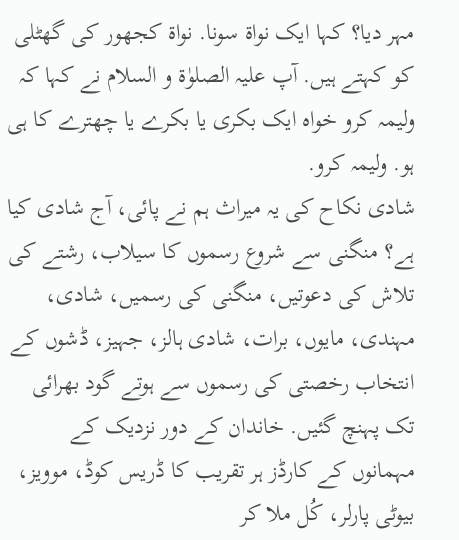مہر دیا؟ کہا ایک نواۃ سونا. نواۃ کجھور کی گھٹلی کو کہتے ہیں. آپ علیہ الصلوٰۃ و السلام نے کہا کہ ولیمہ کرو خواہ ایک بکری یا بکرے یا چھترے کا ہی ہو. ولیمہ کرو.
شادی نکاح کی یہ میراث ہم نے پائی، آج شادی کیا ہے؟ منگنی سے شروع رسموں کا سیلاب، رشتے کی تلاش کی دعوتیں، منگنی کی رسمیں، شادی، مہندی، مایوں، برات، شادی ہالز، جہیز، ڈشوں کے انتخاب رخصتی کی رسموں سے ہوتے گود بھرائی تک پہنچ گئیں. خاندان کے دور نزدیک کے مہمانوں کے کارڈز ہر تقریب کا ڈریس کوڈ، موویز، بیوٹی پارلر، کُل ملا کر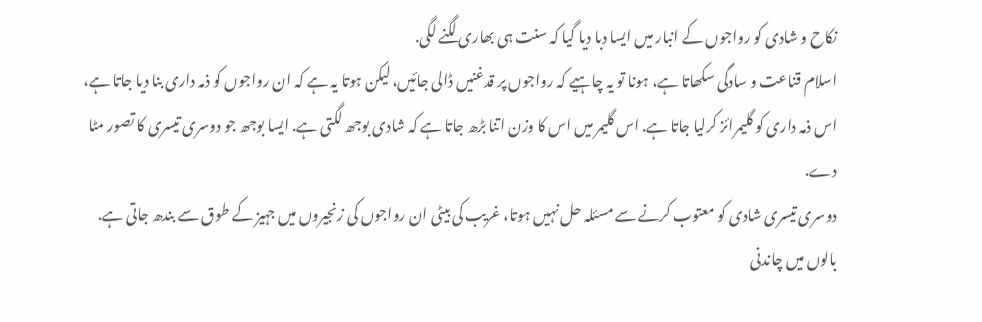نکاح و شادی کو رواجوں کے انبار میں ایسا دبا دیا گیا کہ سنت ہی بھاری لگنے لگی.
اسلام قناعت و سادگی سکھاتا ہے، ہونا تو یہ چاہیے کہ رواجوں پر قدغنیں ڈالی جائیں، لیکن ہوتا یہ ہے کہ ان رواجوں کو ذمہ داری بنا دیا جاتا ہے، اس ذمہ داری کو گلیمرائز کرلیا جاتا ہے. اس گلیمر میں اس کا وزن اتنا بڑھ جاتا ہے کہ شادی بوجھ لگتی ہے. ایسا بوجھ جو دوسری تیسری کا تصور مٹا دے.
دوسری تیسری شادی کو معتوب کرنے سے مسئلہ حل نہیں ہوتا، غریب کی بیٹی ان رواجوں کی زنجیروں میں جہیز کے طوق سے بندھ جاتی ہے. بالوں میں چاندنی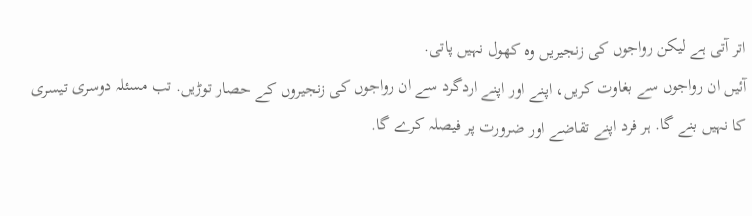اتر آتی ہے لیکن رواجوں کی زنجیریں وہ کھول نہیں پاتی.
آئیں ان رواجوں سے بغاوت کریں، اپنے اور اپنے اردگرد سے ان رواجوں کی زنجیروں کے حصار توڑیں. تب مسئلہ دوسری تیسری کا نہیں بنے گا. ہر فرد اپنے تقاضے اور ضرورت پر فیصلہ کرے گا.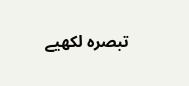تبصرہ لکھیے